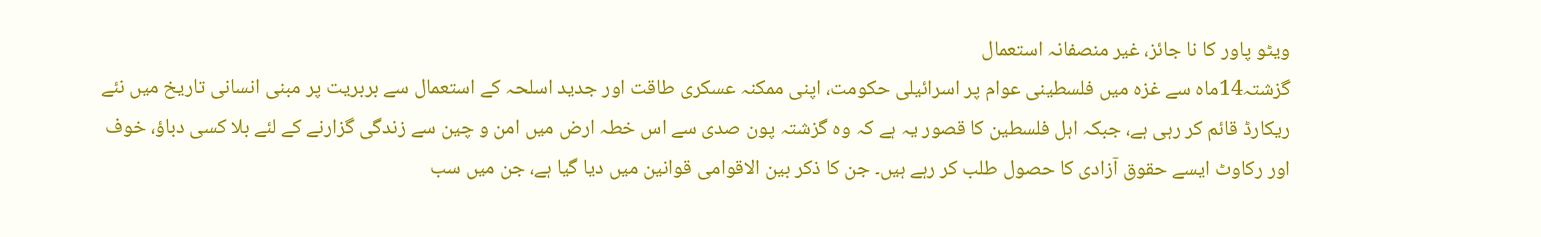ویٹو پاور کا نا جائز، غیر منصفانہ استعمال
گزشتہ14ماہ سے غزہ میں فلسطینی عوام پر اسرائیلی حکومت، اپنی ممکنہ عسکری طاقت اور جدید اسلحہ کے استعمال سے بربریت پر مبنی انسانی تاریخ میں نئے ریکارڈ قائم کر رہی ہے، جبکہ اہل فلسطین کا قصور یہ ہے کہ وہ گزشتہ پون صدی سے اس خطہ ارض میں امن و چین سے زندگی گزارنے کے لئے بلا کسی دباؤ، خوف اور رکاوٹ ایسے حقوق آزادی کا حصول طلب کر رہے ہیں۔ جن کا ذکر بین الاقوامی قوانین میں دیا گیا ہے، جن میں سب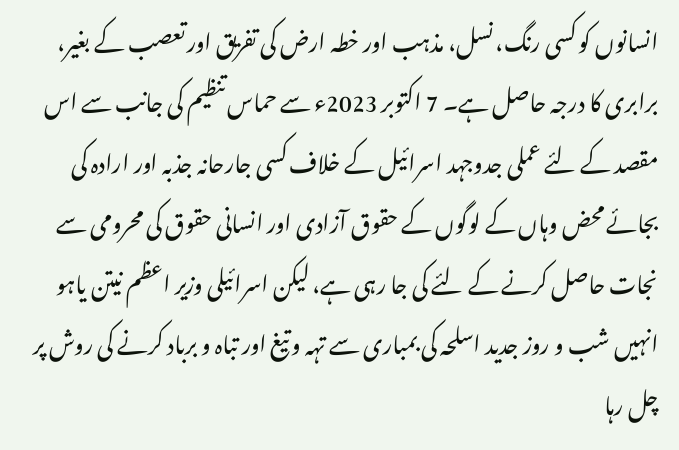انسانوں کو کسی رنگ، نسل، مذہب اور خطہ ارض کی تفریق اور تعصب کے بغیر، برابری کا درجہ حاصل ہے۔ 7 اکتوبر 2023ء سے حماس تنظیم کی جانب سے اس مقصد کے لئے عملی جدوجہد اسرائیل کے خلاف کسی جارحانہ جذبہ اور ارادہ کی بجائے محض وہاں کے لوگوں کے حقوق آزادی اور انسانی حقوق کی محرومی سے نجات حاصل کرنے کے لئے کی جا رہی ہے، لیکن اسرائیلی وزیر اعظم نیتن یاہو انہیں شب و روز جدید اسلحہ کی بمباری سے تہہ و تیغ اور تباہ و برباد کرنے کی روش پر چل رہا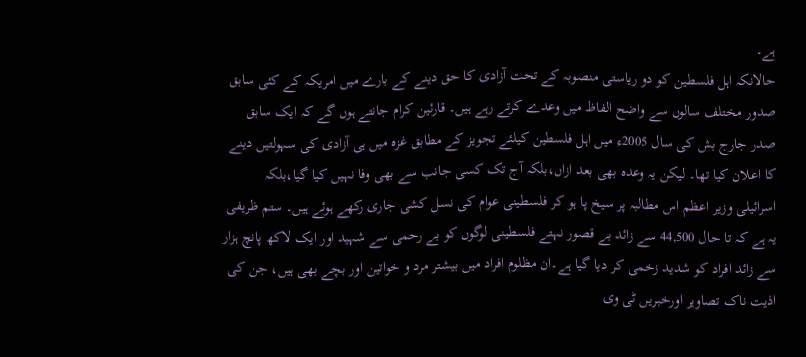ہے۔
حالانکہ اہل فلسطین کو دو ریاستی منصوبہ کے تحت آزادی کا حق دینے کے بارے میں امریکہ کے کئی سابق صدور مختلف سالوں سے واضح الفاظ میں وعدے کرتے رہے ہیں۔ قارئین کرام جانتے ہوں گے کہ ایک سابق صدر جارج بش کی سال 2005ء میں اہل فلسطین کیلئے تجویز کے مطابق غزہ میں ہی آزادی کی سہولتیں دینے کا اعلان کیا تھا۔ لیکن یہ وعدہ بھی بعد ازاں،بلکہ آج تک کسی جانب سے بھی وفا نہیں کیا گیا،بلکہ اسرائیلی وزیر اعظم اس مطالبہ پر سیخ پا ہو کر فلسطینی عوام کی نسل کشی جاری رکھے ہوئے ہیں۔ ستم ظریفی یہ ہے کہ تا حال 44,500 سے زائد بے قصور نہتے فلسطینی لوگوں کو بے رحمی سے شہید اور ایک لاکھ پانچ ہزار سے زائد افراد کو شدید زخمی کر دیا گیا ہے۔ان مظلوم افراد میں بیشتر مرد و خواتین اور بچے بھی ہیں، جن کی اذیت ناک تصاویر اورخبریں ٹی وی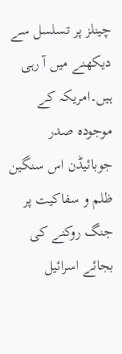چینلز پر تسلسل سے دیکھنے میں آ رہی ہیں۔امریکہ کے موجودہ صدر جوبائیڈن اس سنگین ظلم و سفاکیت پر جنگ روکنے کی بجائے اسرائیل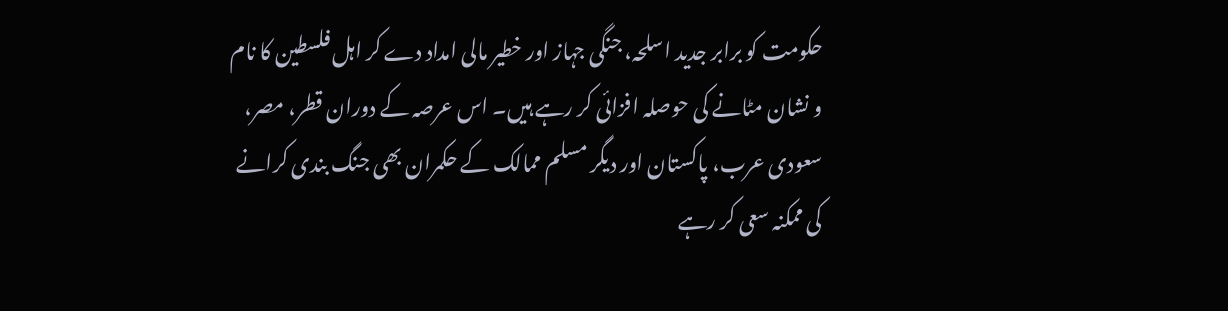حکومت کو برابر جدید اسلحہ، جنگی جہاز اور خطیر مالی امداد دے کر اہل فلسطین کا نام و نشان مٹانے کی حوصلہ افزائی کر رہے ہیں۔ اس عرصہ کے دوران قطر، مصر، سعودی عرب، پاکستان اور دیگر مسلم ممالک کے حکمران بھی جنگ بندی کرانے کی ممکنہ سعی کر رہے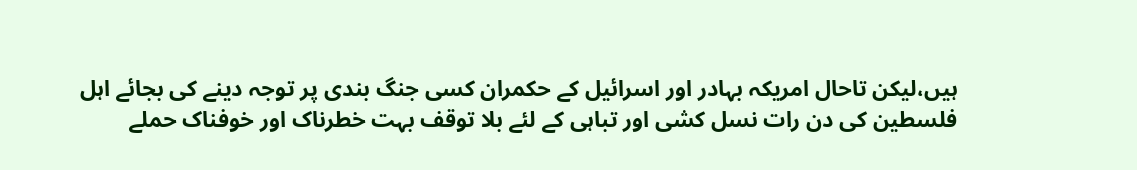ہیں،لیکن تاحال امریکہ بہادر اور اسرائیل کے حکمران کسی جنگ بندی پر توجہ دینے کی بجائے اہل فلسطین کی دن رات نسل کشی اور تباہی کے لئے بلا توقف بہت خطرناک اور خوفناک حملے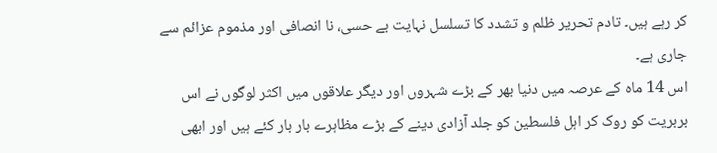کر رہے ہیں۔ تادم تحریر ظلم و تشدد کا تسلسل نہایت بے حسی، نا انصافی اور مذموم عزائم سے جاری ہے۔
اس 14 ماہ کے عرصہ میں دنیا بھر کے بڑے شہروں اور دیگر علاقوں میں اکثر لوگوں نے اس بربریت کو روک کر اہل فلسطین کو جلد آزادی دینے کے بڑے مظاہرے بار بار کئے ہیں اور ابھی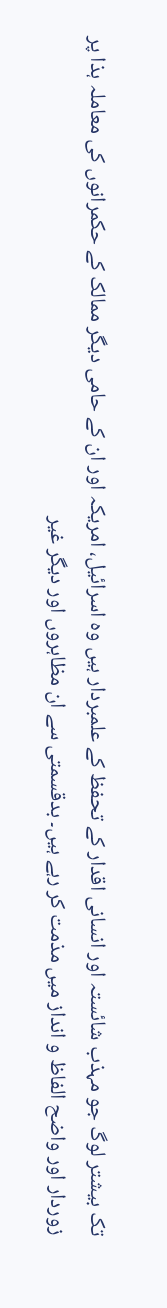تک بیشتر لوگ جو مہذب شائستہ اور انسانی اقدار کے تحفظ کے علمبردار ہیں وہ اسرائیل، امریکہ اور ان کے حامی دیگر ممالک کے حکمرانوں کی معاملہ ہذا پر زوردار اور واضح الفاظ و انداز میں مذمت کر رہے ہیں۔ بدقسمتی سے ان مظاہروں اور دیگر غیر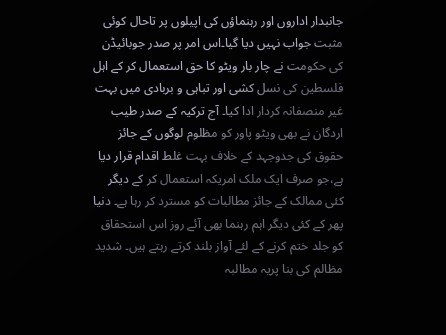جانبدار اداروں اور رہنماؤں کی اپیلوں پر تاحال کوئی مثبت جواب نہیں دیا گیا۔اس امر پر صدر جوبائیڈن کی حکومت نے چار بار ویٹو کا حق استعمال کر کے اہل فلسطین کی نسل کشی اور تباہی و بربادی میں بہت غیر منصفانہ کردار ادا کیا۔ آج ترکیہ کے صدر طیب اردگان نے بھی ویٹو پاور کو مظلوم لوگوں کے جائز حقوق کی جدوجہد کے خلاف بہت غلط اقدام قرار دیا ہے،جو صرف ایک ملک امریکہ استعمال کر کے دیگر کئی ممالک کے جائز مطالبات کو مسترد کر رہا ہے۔ دنیا پھر کے کئی دیگر اہم رہنما بھی آئے روز اس استحقاق کو جلد ختم کرنے کے لئے آواز بلند کرتے رہتے ہیں۔ شدید مظالم کی بنا پریہ مطالبہ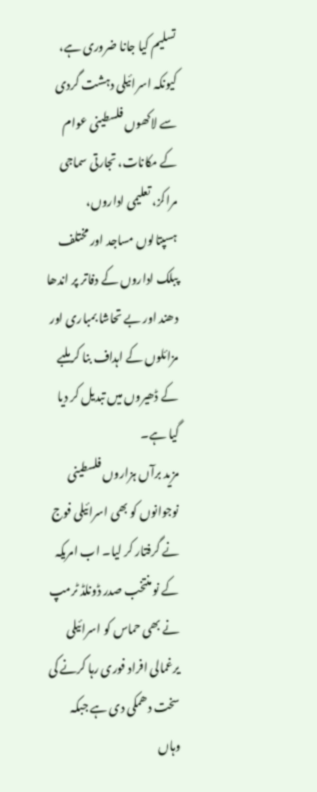تسلیم کیا جانا ضروری ہے، کیونکہ اسرائیلی دہشت گردی سے لاکھوں فلسطینی عوام کے مکانات، تجارتی سماجی مراکز، تعلیمی اداروں، ہسپتالوں مساجد اور مختلف پبلک اداروں کے دفاتر پر اندھا دھند اور بے تحاشا بمباری اور مزائلوں کے اہداف بنا کر ملبے کے ڈھیروں میں تبدیل کر دیا گیا ہے۔
مزید برآں ہزاروں فلسطینی نوجوانوں کو بھی اسرائیلی فوج نے گرفتار کر لیا۔ اب امریکہ کے نو منتخب صدر ڈونلڈ ٹرمپ نے بھی حماس کو اسرائیلی یرغمالی افراد فوری رہا کرنے کی سخت دھمکی دی ہے جبکہ وہاں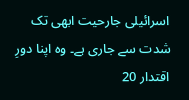اسرائیلی جارحیت ابھی تک شدت سے جاری ہے۔ وہ اپنا دورِ اقتدار 20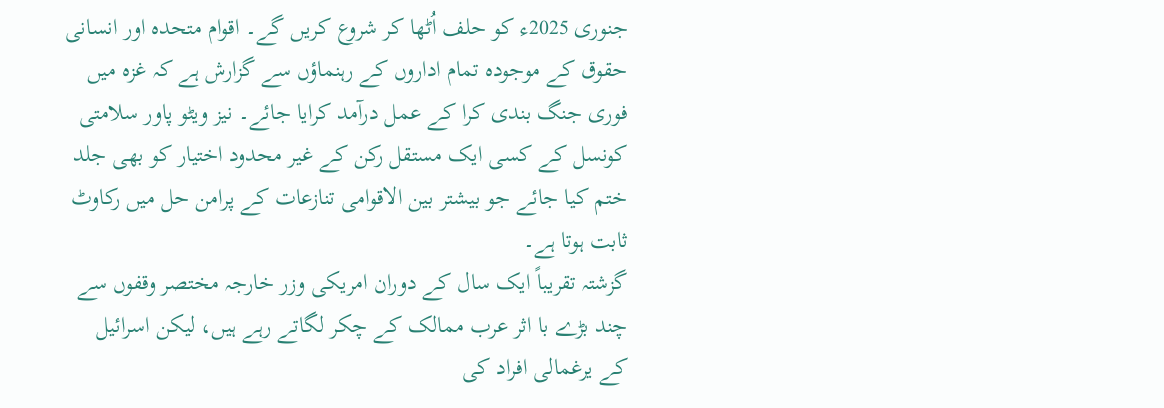جنوری 2025ء کو حلف اُٹھا کر شروع کریں گے۔ اقوام متحدہ اور انسانی حقوق کے موجودہ تمام اداروں کے رہنماؤں سے گزارش ہے کہ غزہ میں فوری جنگ بندی کرا کے عمل درآمد کرایا جائے۔ نیز ویٹو پاور سلامتی کونسل کے کسی ایک مستقل رکن کے غیر محدود اختیار کو بھی جلد ختم کیا جائے جو بیشتر بین الاقوامی تنازعات کے پرامن حل میں رکاوٹ ثابت ہوتا ہے۔
گزشتہ تقریباً ایک سال کے دوران امریکی وزر خارجہ مختصر وقفوں سے چند بڑے با اثر عرب ممالک کے چکر لگاتے رہے ہیں، لیکن اسرائیل کے یرغمالی افراد کی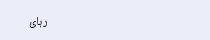رہائ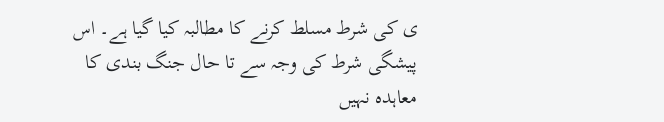ی کی شرط مسلط کرنے کا مطالبہ کیا گیا ہے۔ اس پیشگی شرط کی وجہ سے تا حال جنگ بندی کا معاہدہ نہیں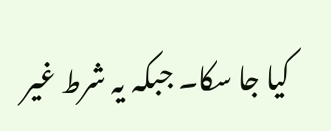کیا جا سکا۔ جبکہ یہ شرط غیر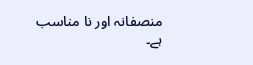منصفانہ اور نا مناسب ہے۔